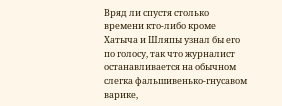Вряд ли спустя столько времени кто-либо кроме Хатыча и Шляпы узнал бы его по голосу, так что журналист останавливается на обычном слегка фальшивенько-гнусавом варике,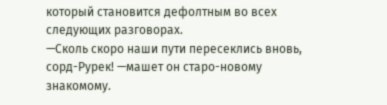который становится дефолтным во всех следующих разговорах.
—Сколь скоро наши пути пересеклись вновь, сорд-Рурек! —машет он старо-новому знакомому.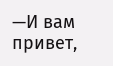—И вам привет,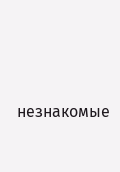незнакомые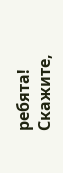ребята! Скажите,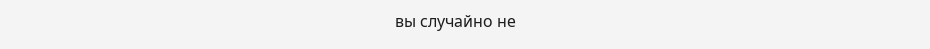вы случайно не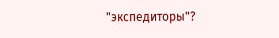"экспедиторы"?